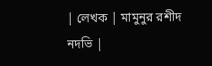| লেখক | মামুনুর রশীদ নদভি |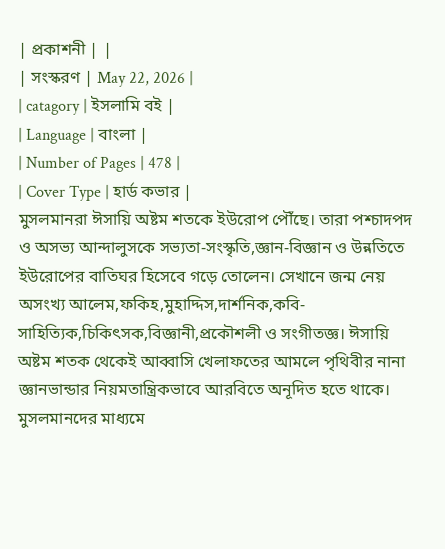| প্রকাশনী | |
| সংস্করণ | May 22, 2026 |
| catagory | ইসলামি বই |
| Language | বাংলা |
| Number of Pages | 478 |
| Cover Type | হার্ড কভার |
মুসলমানরা ঈসায়ি অষ্টম শতকে ইউরোপ পৌঁছে। তারা পশ্চাদপদ ও অসভ্য আন্দালুসকে সভ্যতা-সংস্কৃতি,জ্ঞান-বিজ্ঞান ও উন্নতিতে ইউরোপের বাতিঘর হিসেবে গড়ে তোলেন। সেখানে জন্ম নেয় অসংখ্য আলেম,ফকিহ,মুহাদ্দিস,দার্শনিক,কবি-সাহিত্যিক,চিকিৎসক,বিজ্ঞানী,প্রকৌশলী ও সংগীতজ্ঞ। ঈসায়ি অষ্টম শতক থেকেই আব্বাসি খেলাফতের আমলে পৃথিবীর নানা জ্ঞানভান্ডার নিয়মতান্ত্রিকভাবে আরবিতে অনূদিত হতে থাকে। মুসলমানদের মাধ্যমে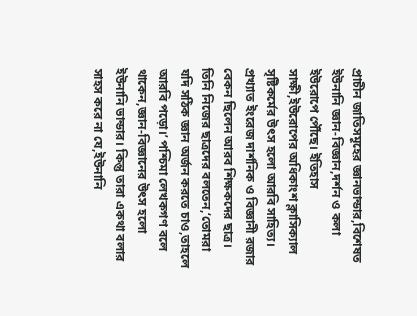প্রাচীন জাতিসমূহের জ্ঞানভান্ডার,বিশেষত ইউনানি জ্ঞান-বিজ্ঞান,দর্শন ও কলা ইউরোপে পৌঁছে। ইতিহাস সাক্ষী,ইউরোপের অধিকাংশ ক্লাসিক্যাল সৃষ্টিকর্মের উৎস হলো আরবি সাহিত্য। প্রখ্যাত ইংরেজ দার্শনিক ও বিজ্ঞানী রজার বেকন ছিলেন আরব শিক্ষকদের ছাত্র। তিনি নিজের ছাত্রদের বলতেন,‘তোমরা যদি সঠিক জ্ঞান অর্জন করতে চাও,তাহলে আরবি পড়ো।’ পশ্চিমা লেখকগণ বলে থাকেন,জ্ঞান-বিজ্ঞানের উৎস হলো ইউনানি ভান্ডার। কিন্তু তারা একথা বলার সাহস করে না যে,ইউনানি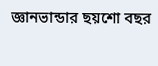জ্ঞানভান্ডার ছয়শো বছর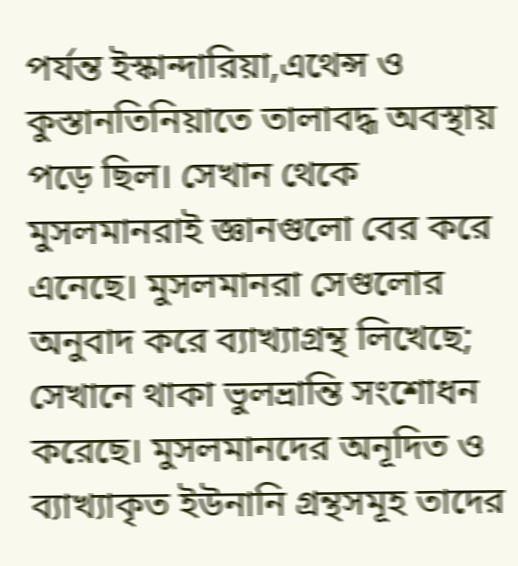পর্যন্ত ইস্কান্দারিয়া,এথেন্স ও কুস্তানতিনিয়াতে তালাবদ্ধ অবস্থায় পড়ে ছিল। সেখান থেকে মুসলমানরাই জ্ঞানগুলো বের করে এনেছে। মুসলমানরা সেগুলোর অনুবাদ করে ব্যাখ্যাগ্রন্থ লিখেছে; সেখানে থাকা ভুলভ্রান্তি সংশোধন করেছে। মুসলমানদের অনূদিত ও ব্যাখ্যাকৃত ইউনানি গ্রন্থসমূহ তাদের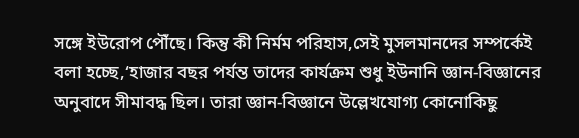সঙ্গে ইউরোপ পৌঁছে। কিন্তু কী নির্মম পরিহাস,সেই মুসলমানদের সম্পর্কেই বলা হচ্ছে,‘হাজার বছর পর্যন্ত তাদের কার্যক্রম শুধু ইউনানি জ্ঞান-বিজ্ঞানের অনুবাদে সীমাবদ্ধ ছিল। তারা জ্ঞান-বিজ্ঞানে উল্লেখযোগ্য কোনোকিছু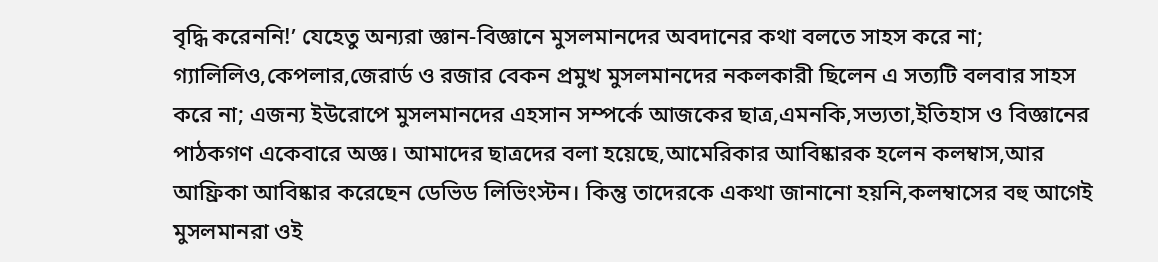বৃদ্ধি করেননি!’ যেহেতু অন্যরা জ্ঞান-বিজ্ঞানে মুসলমানদের অবদানের কথা বলতে সাহস করে না; গ্যালিলিও,কেপলার,জেরার্ড ও রজার বেকন প্রমুখ মুসলমানদের নকলকারী ছিলেন এ সত্যটি বলবার সাহস করে না; এজন্য ইউরোপে মুসলমানদের এহসান সম্পর্কে আজকের ছাত্র,এমনকি,সভ্যতা,ইতিহাস ও বিজ্ঞানের পাঠকগণ একেবারে অজ্ঞ। আমাদের ছাত্রদের বলা হয়েছে,আমেরিকার আবিষ্কারক হলেন কলম্বাস,আর আফ্রিকা আবিষ্কার করেছেন ডেভিড লিভিংস্টন। কিন্তু তাদেরকে একথা জানানো হয়নি,কলম্বাসের বহু আগেই মুসলমানরা ওই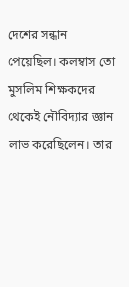দেশের সন্ধান পেয়েছিল। কলম্বাস তো মুসলিম শিক্ষকদের থেকেই নৌবিদ্যার জ্ঞান লাভ করেছিলেন। তার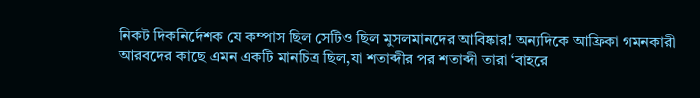নিকট দিকনির্দেশক যে কম্পাস ছিল সেটিও ছিল মুসলমানদের আবিষ্কার! অন্যদিকে আফ্রিকা গমনকারী আরবদের কাছে এমন একটি মানচিত্র ছিল,যা শতাব্দীর পর শতাব্দী তারা ‘বাহরে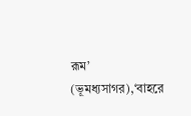রূম’ (ভূমধ্যসাগর),‘বাহরে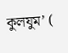কুলযুম’ (